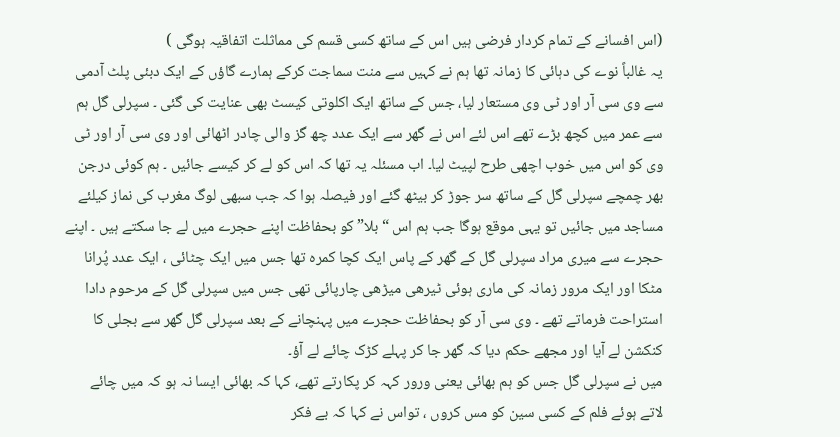(اس افسانے کے تمام کردار فرضی ہیں اس کے ساتھ کسی قسم کی مماثلت اتفاقیہ ہوگی )
یہ غالباً نوے کی دہائی کا زمانہ تھا ہم نے کہیں سے منت سماجت کرکے ہمارے گاؤں کے ایک دبئی پلٹ آدمی سے وی سی آر اور ٹی وی مستعار لیا، جس کے ساتھ ایک اکلوتی کیسٹ بھی عنایت کی گئی ۔ سپرلی گل ہم سے عمر میں کچھ بڑے تھے اس لئے اس نے گھر سے ایک عدد چھ گز والی چادر اٹھائی اور وی سی آر اور ٹی وی کو اس میں خوب اچھی طرح لپیٹ لیا۔ اب مسئلہ یہ تھا کہ اس کو لے کر کیسے جائیں ۔ ہم کوئی درجن بھر چمچے سپرلی گل کے ساتھ سر جوڑ کر بیٹھ گئے اور فیصلہ ہوا کہ جب سبھی لوگ مغرب کی نماز کیلئے مساجد میں جائیں تو یہی موقع ہوگا جب ہم اس “بلا” کو بحفاظت اپنے حجرے میں لے جا سکتے ہیں ۔ اپنے حجرے سے میری مراد سپرلی گل کے گھر کے پاس ایک کچا کمرہ تھا جس میں ایک چٹائی ، ایک عدد پُرانا مٹکا اور ایک مرور زمانہ کی ماری ہوئی ٹیرھی میڑھی چارپائی تھی جس میں سپرلی گل کے مرحوم دادا استراحت فرماتے تھے ۔ وی سی آر کو بحفاظت حجرے میں پہنچانے کے بعد سپرلی گل گھر سے بجلی کا کنکشن لے آیا اور مجھے حکم دیا کہ گھر جا کر پہلے کڑک چائے لے آؤ۔
میں نے سپرلی گل جس کو ہم بھائی یعنی ورور کہہ کر پکارتے تھے، کہا کہ بھائی ایسا نہ ہو کہ میں چائے لاتے ہوئے فلم کے کسی سین کو مس کروں ، تواس نے کہا کہ بے فکر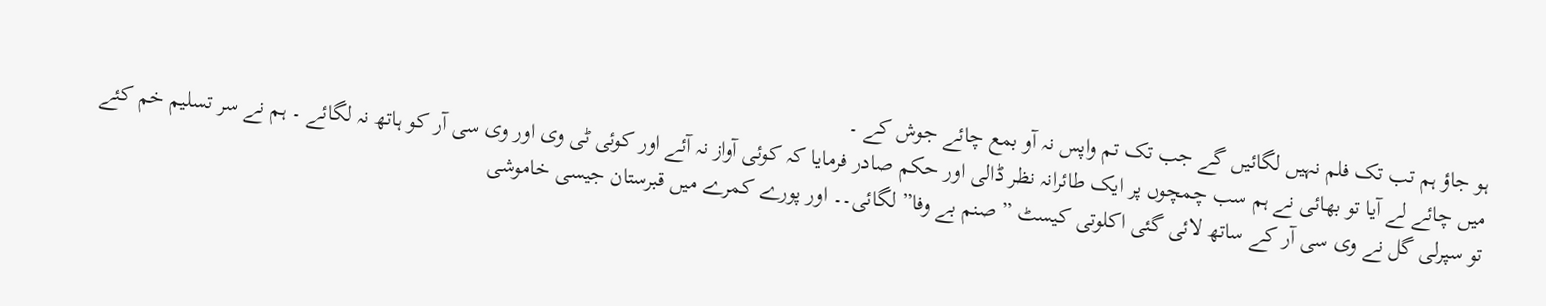ہو جاؤ ہم تب تک فلم نہیں لگائیں گے جب تک تم واپس نہ آو بمع چائے جوش کے ۔
میں چائے لے آیا تو بھائی نے ہم سب چمچوں پر ایک طائرانہ نظر ڈالی اور حکم صادر فرمایا کہ کوئی آواز نہ آئے اور کوئی ٹی وی اور وی سی آر کو ہاتھ نہ لگائے ۔ ہم نے سر تسلیم خم کئے تو سپرلی گل نے وی سی آر کے ساتھ لائی گئی اکلوتی کیسٹ ” صنم بے وفا” لگائی۔۔ اور پورے کمرے میں قبرستان جیسی خاموشی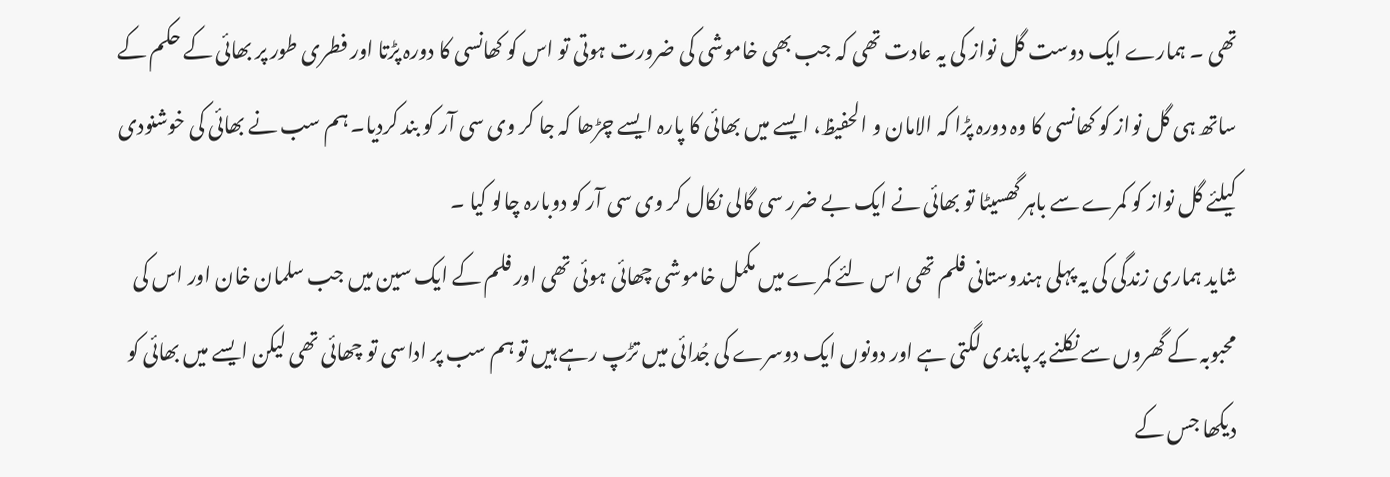تھی ۔ ہمارے ایک دوست گل نواز کی یہ عادت تھی کہ جب بھی خاموشی کی ضرورت ہوتی تو اس کو کھانسی کا دورہ پڑتا اور فطری طور پر بھائی کے حکم کے ساتھ ہی گل نواز کو کھانسی کا وہ دورہ پڑا کہ الامان و الحفیظ، ایسے میں بھائی کا پارہ ایسے چڑھا کہ جا کر وی سی آر کو بند کردیا۔ ہم سب نے بھائی کی خوشنودی کیلئے گل نواز کو کمرے سے باہر گھسیٹا تو بھائی نے ایک بے ضرر سی گالی نکال کر وی سی آر کو دوبارہ چالو کیا ۔
شاید ہماری زندگی کی یہ پہلی ہندوستانی فلم تھی اس لئے کمرے میں مکمل خاموشی چھائی ہوئی تھی اور فلم کے ایک سین میں جب سلمان خان اور اس کی محبوبہ کے گھروں سے نکلنے پر پابندی لگتی ہے اور دونوں ایک دوسرے کی جُدائی میں تڑپ رہے ہیں تو ہم سب پر اداسی تو چھائی تھی لیکن ایسے میں بھائی کو دیکھا جس کے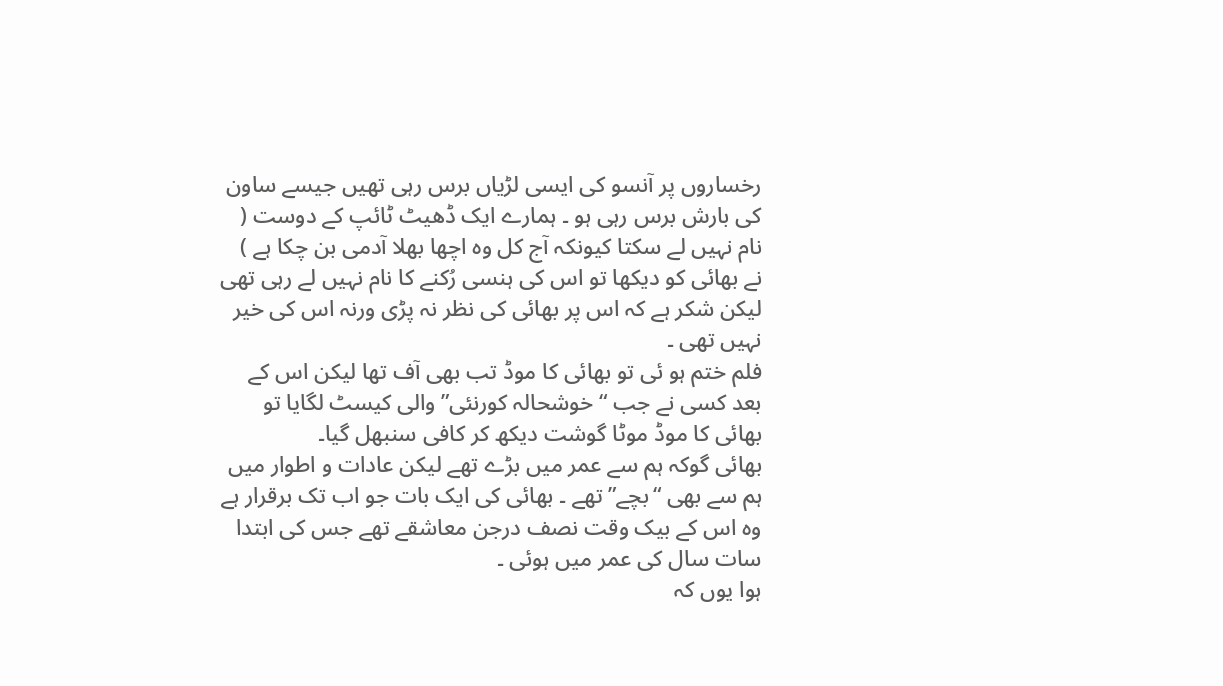رخساروں پر آنسو کی ایسی لڑیاں برس رہی تھیں جیسے ساون کی بارش برس رہی ہو ۔ ہمارے ایک ڈھیٹ ٹائپ کے دوست ( نام نہیں لے سکتا کیونکہ آج کل وہ اچھا بھلا آدمی بن چکا ہے ) نے بھائی کو دیکھا تو اس کی ہنسی رُکنے کا نام نہیں لے رہی تھی لیکن شکر ہے کہ اس پر بھائی کی نظر نہ پڑی ورنہ اس کی خیر نہیں تھی ۔
فلم ختم ہو ئی تو بھائی کا موڈ تب بھی آف تھا لیکن اس کے بعد کسی نے جب “خوشحالہ کورنئی” والی کیسٹ لگایا تو بھائی کا موڈ موٹا گوشت دیکھ کر کافی سنبھل گیا۔
بھائی گوکہ ہم سے عمر میں بڑے تھے لیکن عادات و اطوار میں ہم سے بھی “بچے” تھے ۔ بھائی کی ایک بات جو اب تک برقرار ہے وہ اس کے بیک وقت نصف درجن معاشقے تھے جس کی ابتدا سات سال کی عمر میں ہوئی ۔
ہوا یوں کہ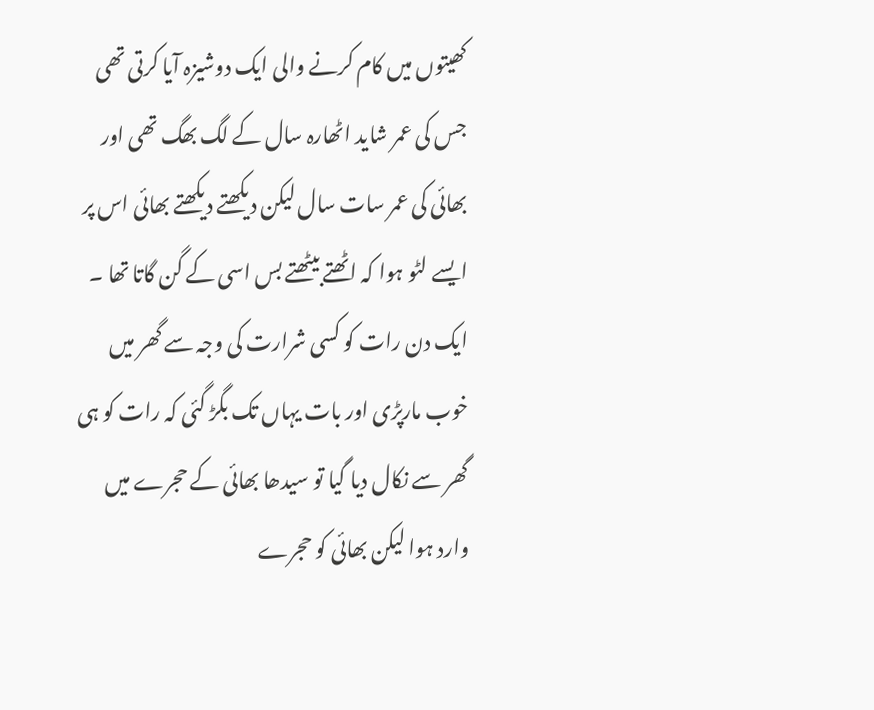کھیتوں میں کام کرنے والی ایک دوشیزہ آیا کرتی تھی جس کی عمر شاید اٹھارہ سال کے لگ بھگ تھی اور بھائی کی عمر سات سال لیکن دیکھتے دیکھتے بھائی اس پر ایسے لٹو ہوا کہ اٹھتے بیٹھتے بس اسی کے گن گاتا تھا ۔ ایک دن رات کو کسی شرارت کی وجہ سے گھر میں خوب مارپڑی اور بات یہاں تک بگڑ گئی کہ رات کو ہی گھر سے نکال دیا گیا تو سیدھا بھائی کے حجرے میں وارد ہوا لیکن بھائی کو حجرے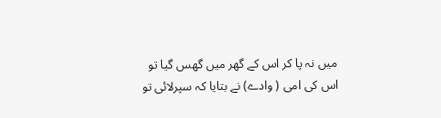میں نہ پا کر اس کے گھر میں گھس گیا تو اس کی امی ( وادے) نے بتایا کہ سپرلائی تو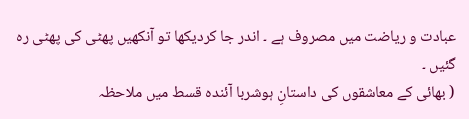عبادت و ریاضت میں مصروف ہے ۔ اندر جا کردیکھا تو آنکھیں پھٹی کی پھٹی رہ گئیں ۔
( بھائی کے معاشقوں کی داستانِ ہوشربا آئندہ قسط میں ملاحظہ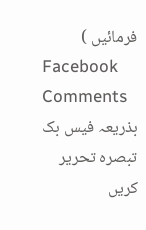فرمائیں )
Facebook Comments
بذریعہ فیس بک تبصرہ تحریر کریں